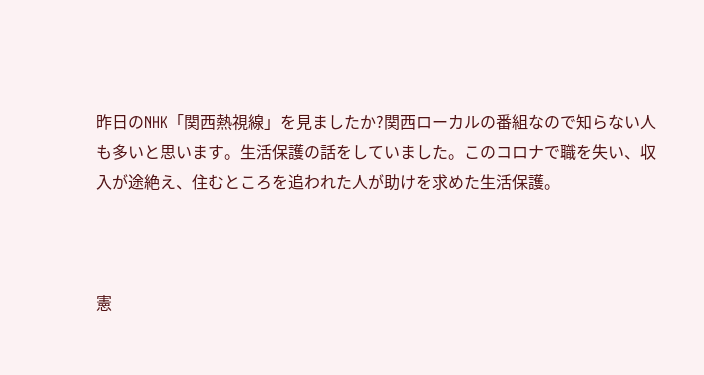昨日のNHK「関西熱視線」を見ましたか?関西ローカルの番組なので知らない人も多いと思います。生活保護の話をしていました。このコロナで職を失い、収入が途絶え、住むところを追われた人が助けを求めた生活保護。



憲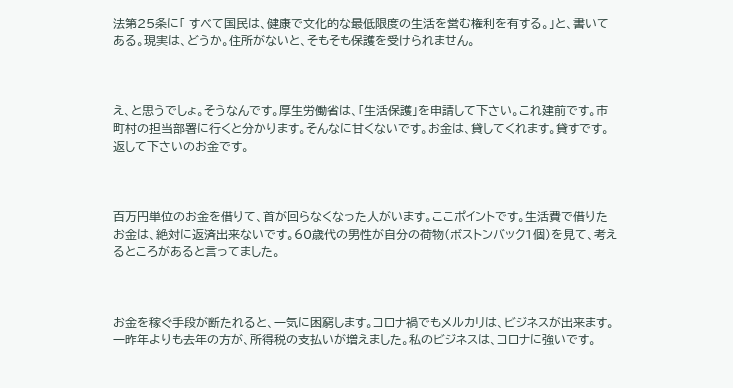法第25条に「 すべて国民は、健康で文化的な最低限度の生活を営む権利を有する。」と、書いてある。現実は、どうか。住所がないと、そもそも保護を受けられません。



え、と思うでしょ。そうなんです。厚生労働省は、「生活保護」を申請して下さい。これ建前です。市町村の担当部署に行くと分かります。そんなに甘くないです。お金は、貸してくれます。貸すです。返して下さいのお金です。



百万円単位のお金を借りて、首が回らなくなった人がいます。ここポイントです。生活費で借りたお金は、絶対に返済出来ないです。60歳代の男性が自分の荷物(ボストンバック1個)を見て、考えるところがあると言ってました。



お金を稼ぐ手段が断たれると、一気に困窮します。コロナ禍でもメルカリは、ビジネスが出来ます。一昨年よりも去年の方が、所得税の支払いが増えました。私のビジネスは、コロナに強いです。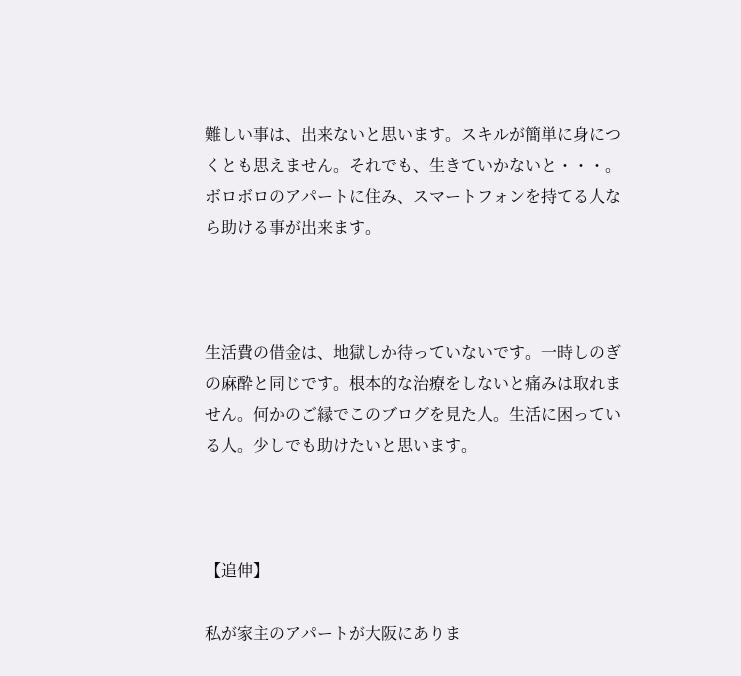難しい事は、出来ないと思います。スキルが簡単に身につくとも思えません。それでも、生きていかないと・・・。ボロボロのアパートに住み、スマートフォンを持てる人なら助ける事が出来ます。



生活費の借金は、地獄しか待っていないです。一時しのぎの麻酔と同じです。根本的な治療をしないと痛みは取れません。何かのご縁でこのブログを見た人。生活に困っている人。少しでも助けたいと思います。



【追伸】

私が家主のアパートが大阪にありま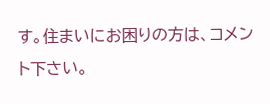す。住まいにお困りの方は、コメント下さい。